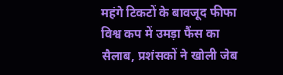महंगे टिकटों के बावजूद फीफा विश्व कप में उमड़ा फैंस का सैलाब, प्रशंसकों ने खोली जेब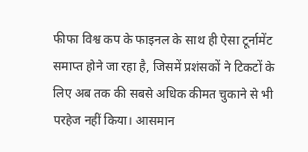फीफा विश्व कप के फाइनल के साथ ही ऐसा टूर्नामेंट समाप्त होने जा रहा है, जिसमें प्रशंसकों ने टिकटों के लिए अब तक की सबसे अधिक कीमत चुकाने से भी परहेज नहीं किया। आसमान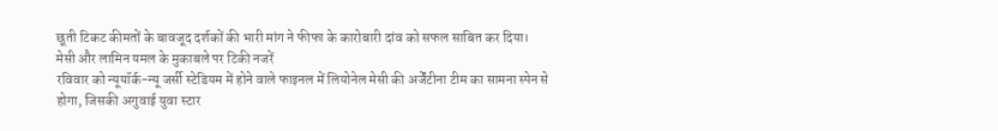छूती टिकट कीमतों के बावजूद दर्शकों की भारी मांग ने फीफा के कारोबारी दांव को सफल साबित कर दिया।
मेसी और लामिन यमल के मुकाबले पर टिकी नजरें
रविवार को न्यूयॉर्क-न्यू जर्सी स्टेडियम में होने वाले फाइनल में लियोनेल मेसी की अर्जेंटीना टीम का सामना स्पेन से होगा, जिसकी अगुवाई युवा स्टार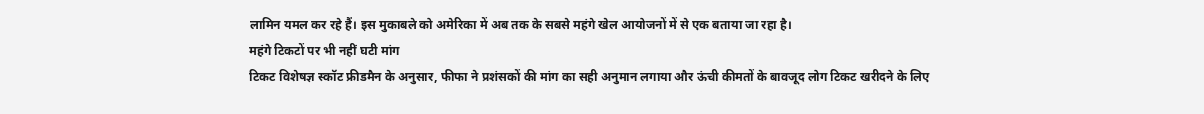लामिन यमल कर रहे हैं। इस मुकाबले को अमेरिका में अब तक के सबसे महंगे खेल आयोजनों में से एक बताया जा रहा है।
महंगे टिकटों पर भी नहीं घटी मांग
टिकट विशेषज्ञ स्कॉट फ्रीडमैन के अनुसार, फीफा ने प्रशंसकों की मांग का सही अनुमान लगाया और ऊंची कीमतों के बावजूद लोग टिकट खरीदने के लिए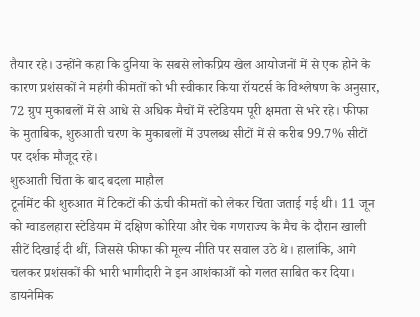तैयार रहे। उन्होंने कहा कि दुनिया के सबसे लोकप्रिय खेल आयोजनों में से एक होने के कारण प्रशंसकों ने महंगी कीमतों को भी स्वीकार किया रॉयटर्स के विश्लेषण के अनुसार, 72 ग्रुप मुकाबलों में से आधे से अधिक मैचों में स्टेडियम पूरी क्षमता से भरे रहे। फीफा के मुताबिक, शुरुआती चरण के मुकाबलों में उपलब्ध सीटों में से करीब 99.7% सीटों पर दर्शक मौजूद रहे।
शुरुआती चिंता के बाद बदला माहौल
टूर्नामेंट की शुरुआत में टिकटों की ऊंची कीमतों को लेकर चिंता जताई गई थी। 11 जून को ग्वाडलहारा स्टेडियम में दक्षिण कोरिया और चेक गणराज्य के मैच के दौरान खाली सीटें दिखाई दी थीं, जिससे फीफा की मूल्य नीति पर सवाल उठे थे। हालांकि, आगे चलकर प्रशंसकों की भारी भागीदारी ने इन आशंकाओं को गलत साबित कर दिया।
डायनेमिक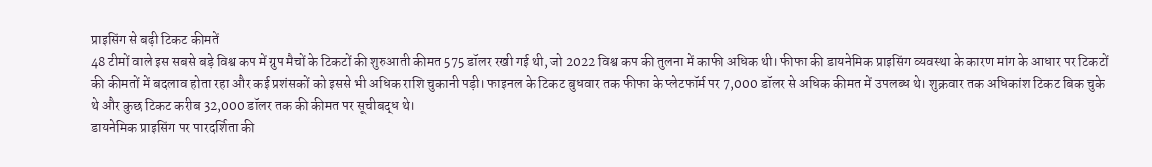प्राइसिंग से बढ़ी टिकट कीमतें
48 टीमों वाले इस सबसे बड़े विश्व कप में ग्रुप मैचों के टिकटों की शुरुआती कीमत 575 डॉलर रखी गई थी, जो 2022 विश्व कप की तुलना में काफी अधिक थी। फीफा की डायनेमिक प्राइसिंग व्यवस्था के कारण मांग के आधार पर टिकटों की कीमतों में बदलाव होता रहा और कई प्रशंसकों को इससे भी अधिक राशि चुकानी पड़ी। फाइनल के टिकट बुधवार तक फीफा के प्लेटफॉर्म पर 7,000 डॉलर से अधिक कीमत में उपलब्ध थे। शुक्रवार तक अधिकांश टिकट बिक चुके थे और कुछ टिकट करीब 32,000 डॉलर तक की कीमत पर सूचीबद्ध थे।
डायनेमिक प्राइसिंग पर पारदर्शिता की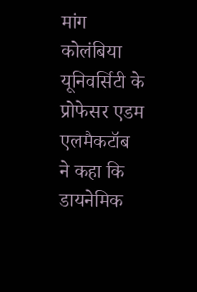मांग
कोलंबिया यूनिवर्सिटी के प्रोफेसर एडम एलमैकटॉब ने कहा कि डायनेमिक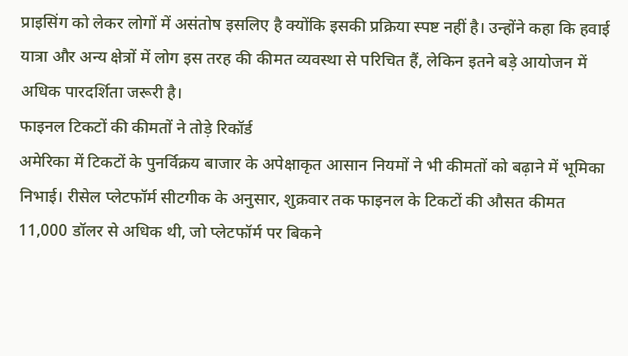प्राइसिंग को लेकर लोगों में असंतोष इसलिए है क्योंकि इसकी प्रक्रिया स्पष्ट नहीं है। उन्होंने कहा कि हवाई यात्रा और अन्य क्षेत्रों में लोग इस तरह की कीमत व्यवस्था से परिचित हैं, लेकिन इतने बड़े आयोजन में अधिक पारदर्शिता जरूरी है।
फाइनल टिकटों की कीमतों ने तोड़े रिकॉर्ड
अमेरिका में टिकटों के पुनर्विक्रय बाजार के अपेक्षाकृत आसान नियमों ने भी कीमतों को बढ़ाने में भूमिका निभाई। रीसेल प्लेटफॉर्म सीटगीक के अनुसार, शुक्रवार तक फाइनल के टिकटों की औसत कीमत 11,000 डॉलर से अधिक थी, जो प्लेटफॉर्म पर बिकने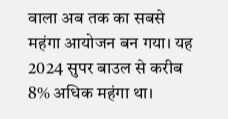वाला अब तक का सबसे महंगा आयोजन बन गया। यह 2024 सुपर बाउल से करीब 8% अधिक महंगा था।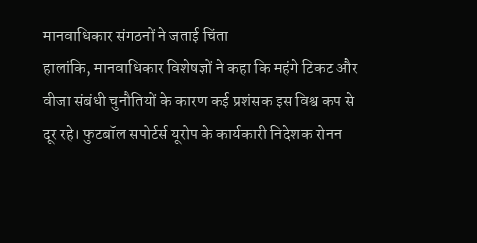मानवाधिकार संगठनों ने जताई चिंता
हालांकि, मानवाधिकार विशेषज्ञों ने कहा कि महंगे टिकट और वीजा संबंधी चुनौतियों के कारण कई प्रशंसक इस विश्व कप से दूर रहे। फुटबॉल सपोर्टर्स यूरोप के कार्यकारी निदेशक रोनन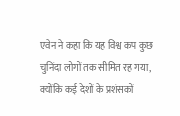एवेन ने कहा कि यह विश्व कप कुछ चुनिंदा लोगों तक सीमित रह गया, क्योंकि कई देशों के प्रशंसकों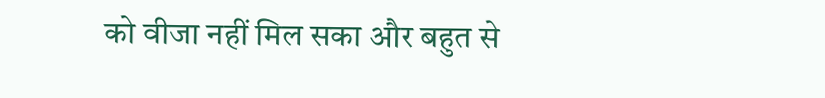को वीजा नहीं मिल सका और बहुत से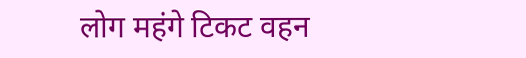लोग महंगे टिकट वहन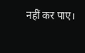नहीं कर पाए।